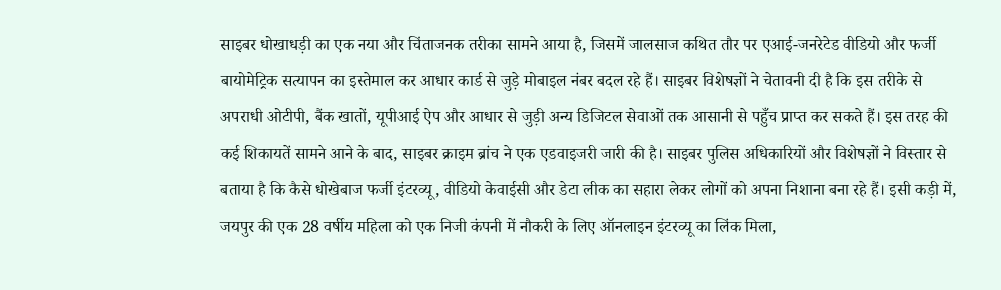साइबर धोखाधड़ी का एक नया और चिंताजनक तरीका सामने आया है, जिसमें जालसाज कथित तौर पर एआई-जनरेटेड वीडियो और फर्जी बायोमेट्रिक सत्यापन का इस्तेमाल कर आधार कार्ड से जुड़े मोबाइल नंबर बदल रहे हैं। साइबर विशेषज्ञों ने चेतावनी दी है कि इस तरीके से अपराधी ओटीपी, बैंक खातों, यूपीआई ऐप और आधार से जुड़ी अन्य डिजिटल सेवाओं तक आसानी से पहुँच प्राप्त कर सकते हैं। इस तरह की कई शिकायतें सामने आने के बाद, साइबर क्राइम ब्रांच ने एक एडवाइजरी जारी की है। साइबर पुलिस अधिकारियों और विशेषज्ञों ने विस्तार से बताया है कि कैसे धोखेबाज फर्जी इंटरव्यू, वीडियो केवाईसी और डेटा लीक का सहारा लेकर लोगों को अपना निशाना बना रहे हैं। इसी कड़ी में, जयपुर की एक 28 वर्षीय महिला को एक निजी कंपनी में नौकरी के लिए ऑनलाइन इंटरव्यू का लिंक मिला,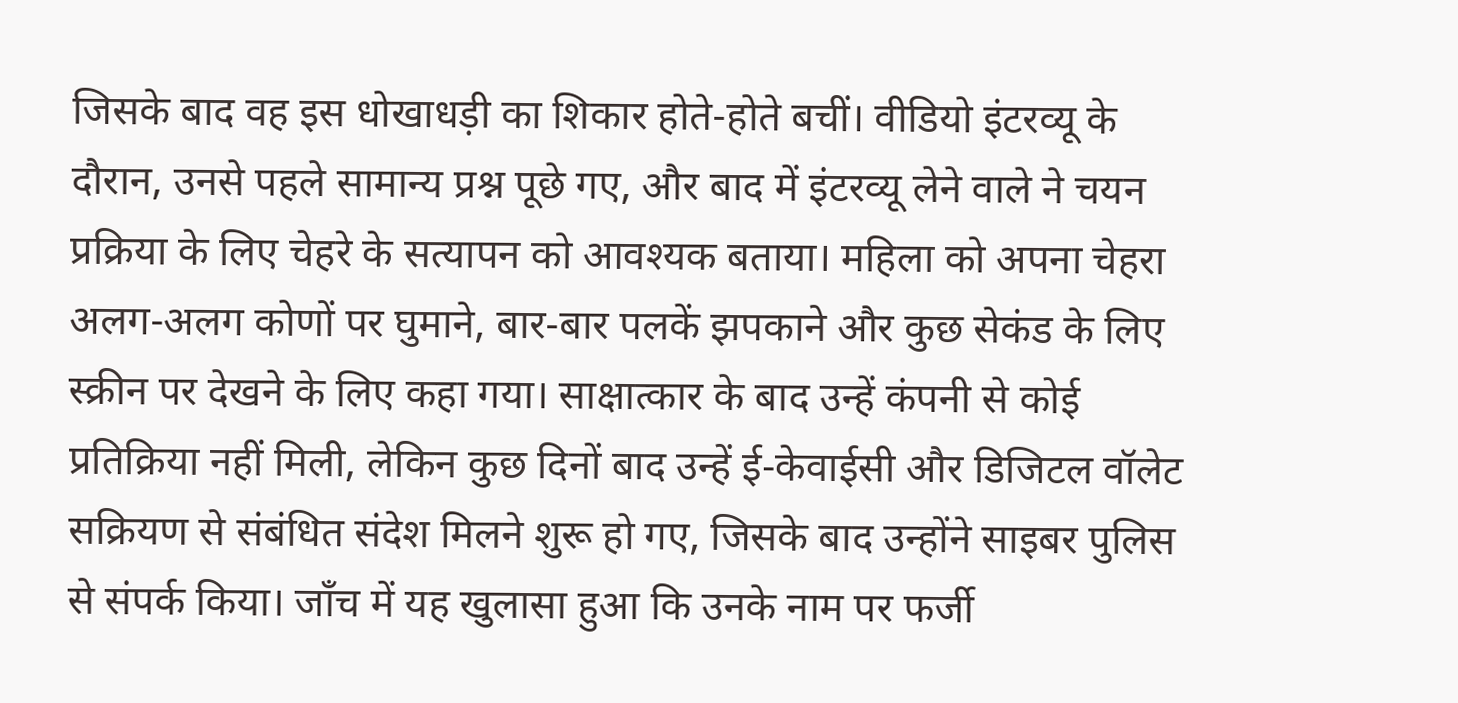जिसके बाद वह इस धोखाधड़ी का शिकार होते-होते बचीं। वीडियो इंटरव्यू के दौरान, उनसे पहले सामान्य प्रश्न पूछे गए, और बाद में इंटरव्यू लेने वाले ने चयन प्रक्रिया के लिए चेहरे के सत्यापन को आवश्यक बताया। महिला को अपना चेहरा अलग-अलग कोणों पर घुमाने, बार-बार पलकें झपकाने और कुछ सेकंड के लिए स्क्रीन पर देखने के लिए कहा गया। साक्षात्कार के बाद उन्हें कंपनी से कोई प्रतिक्रिया नहीं मिली, लेकिन कुछ दिनों बाद उन्हें ई-केवाईसी और डिजिटल वॉलेट सक्रियण से संबंधित संदेश मिलने शुरू हो गए, जिसके बाद उन्होंने साइबर पुलिस से संपर्क किया। जाँच में यह खुलासा हुआ कि उनके नाम पर फर्जी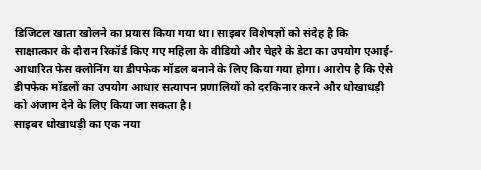डिजिटल खाता खोलने का प्रयास किया गया था। साइबर विशेषज्ञों को संदेह है कि साक्षात्कार के दौरान रिकॉर्ड किए गए महिला के वीडियो और चेहरे के डेटा का उपयोग एआई-आधारित फेस क्लोनिंग या डीपफेक मॉडल बनाने के लिए किया गया होगा। आरोप है कि ऐसे डीपफेक मॉडलों का उपयोग आधार सत्यापन प्रणालियों को दरकिनार करने और धोखाधड़ी को अंजाम देने के लिए किया जा सकता है।
साइबर धोखाधड़ी का एक नया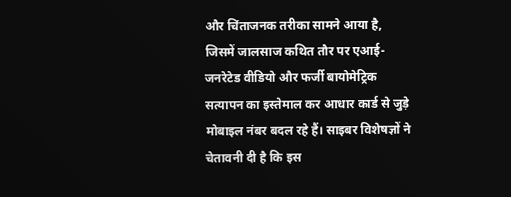और चिंताजनक तरीका सामने आया है, जिसमें जालसाज कथित तौर पर एआई-जनरेटेड वीडियो और फर्जी बायोमेट्रिक सत्यापन का इस्तेमाल कर आधार कार्ड से जुड़े मोबाइल नंबर बदल रहे हैं। साइबर विशेषज्ञों ने चेतावनी दी है कि इस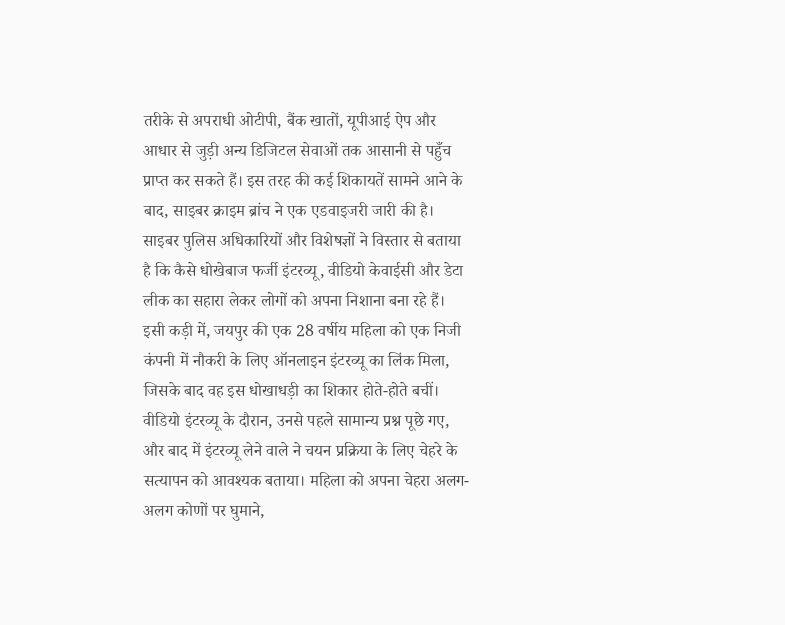तरीके से अपराधी ओटीपी, बैंक खातों, यूपीआई ऐप और आधार से जुड़ी अन्य डिजिटल सेवाओं तक आसानी से पहुँच प्राप्त कर सकते हैं। इस तरह की कई शिकायतें सामने आने के बाद, साइबर क्राइम ब्रांच ने एक एडवाइजरी जारी की है। साइबर पुलिस अधिकारियों और विशेषज्ञों ने विस्तार से बताया है कि कैसे धोखेबाज फर्जी इंटरव्यू, वीडियो केवाईसी और डेटा लीक का सहारा लेकर लोगों को अपना निशाना बना रहे हैं। इसी कड़ी में, जयपुर की एक 28 वर्षीय महिला को एक निजी कंपनी में नौकरी के लिए ऑनलाइन इंटरव्यू का लिंक मिला, जिसके बाद वह इस धोखाधड़ी का शिकार होते-होते बचीं। वीडियो इंटरव्यू के दौरान, उनसे पहले सामान्य प्रश्न पूछे गए, और बाद में इंटरव्यू लेने वाले ने चयन प्रक्रिया के लिए चेहरे के सत्यापन को आवश्यक बताया। महिला को अपना चेहरा अलग-अलग कोणों पर घुमाने,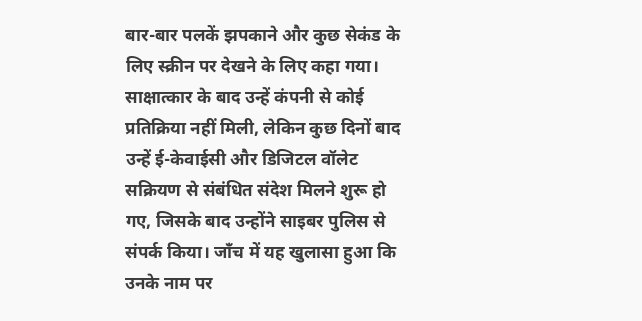बार-बार पलकें झपकाने और कुछ सेकंड के लिए स्क्रीन पर देखने के लिए कहा गया। साक्षात्कार के बाद उन्हें कंपनी से कोई प्रतिक्रिया नहीं मिली, लेकिन कुछ दिनों बाद उन्हें ई-केवाईसी और डिजिटल वॉलेट सक्रियण से संबंधित संदेश मिलने शुरू हो गए, जिसके बाद उन्होंने साइबर पुलिस से संपर्क किया। जाँच में यह खुलासा हुआ कि उनके नाम पर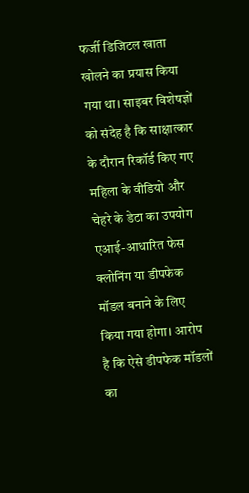फर्जी डिजिटल खाता खोलने का प्रयास किया गया था। साइबर विशेषज्ञों को संदेह है कि साक्षात्कार के दौरान रिकॉर्ड किए गए महिला के वीडियो और चेहरे के डेटा का उपयोग एआई-आधारित फेस क्लोनिंग या डीपफेक मॉडल बनाने के लिए किया गया होगा। आरोप है कि ऐसे डीपफेक मॉडलों का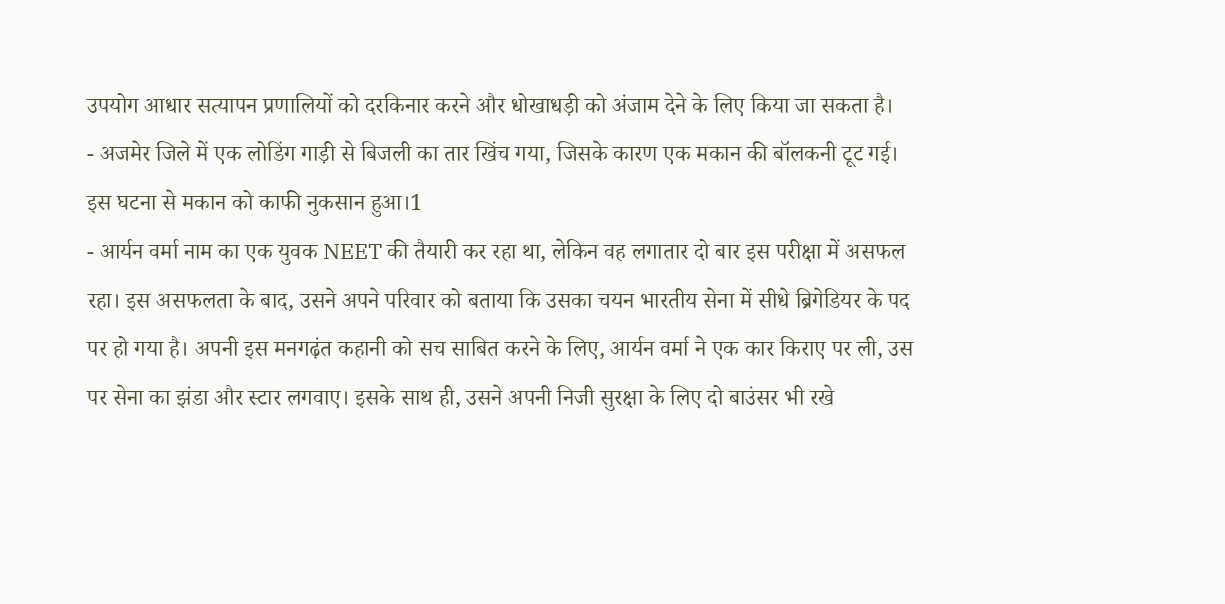उपयोग आधार सत्यापन प्रणालियों को दरकिनार करने और धोखाधड़ी को अंजाम देने के लिए किया जा सकता है।
- अजमेर जिले में एक लोडिंग गाड़ी से बिजली का तार खिंच गया, जिसके कारण एक मकान की बॉलकनी टूट गई। इस घटना से मकान को काफी नुकसान हुआ।1
- आर्यन वर्मा नाम का एक युवक NEET की तैयारी कर रहा था, लेकिन वह लगातार दो बार इस परीक्षा में असफल रहा। इस असफलता के बाद, उसने अपने परिवार को बताया कि उसका चयन भारतीय सेना में सीधे ब्रिगेडियर के पद पर हो गया है। अपनी इस मनगढ़ंत कहानी को सच साबित करने के लिए, आर्यन वर्मा ने एक कार किराए पर ली, उस पर सेना का झंडा और स्टार लगवाए। इसके साथ ही, उसने अपनी निजी सुरक्षा के लिए दो बाउंसर भी रखे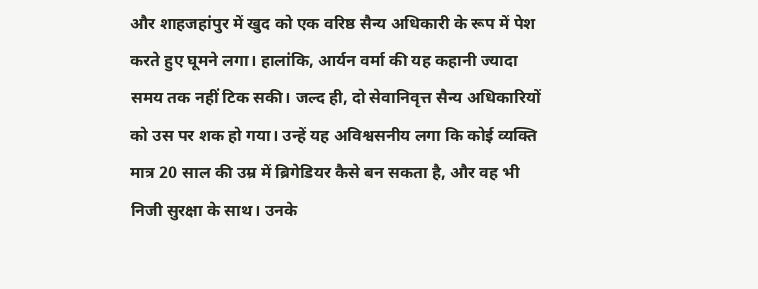और शाहजहांपुर में खुद को एक वरिष्ठ सैन्य अधिकारी के रूप में पेश करते हुए घूमने लगा। हालांकि, आर्यन वर्मा की यह कहानी ज्यादा समय तक नहीं टिक सकी। जल्द ही, दो सेवानिवृत्त सैन्य अधिकारियों को उस पर शक हो गया। उन्हें यह अविश्वसनीय लगा कि कोई व्यक्ति मात्र 20 साल की उम्र में ब्रिगेडियर कैसे बन सकता है, और वह भी निजी सुरक्षा के साथ। उनके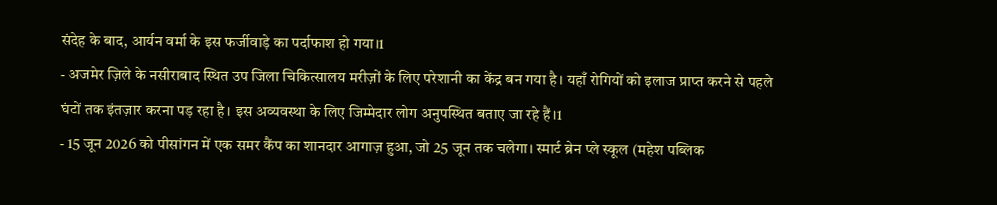संदेह के बाद, आर्यन वर्मा के इस फर्जीवाड़े का पर्दाफाश हो गया।1
- अजमेर ज़िले के नसीराबाद स्थित उप जिला चिकित्सालय मरीज़ों के लिए परेशानी का केंद्र बन गया है। यहाँ रोगियों को इलाज प्राप्त करने से पहले घंटों तक इंतज़ार करना पड़ रहा है। इस अव्यवस्था के लिए जिम्मेदार लोग अनुपस्थित बताए जा रहे हैं।1
- 15 जून 2026 को पीसांगन में एक समर कैंप का शानदार आगाज़ हुआ, जो 25 जून तक चलेगा। स्मार्ट ब्रेन प्ले स्कूल (महेश पब्लिक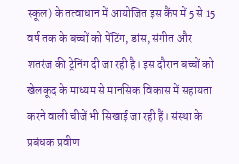स्कूल) के तत्वाधान में आयोजित इस कैंप में 5 से 15 वर्ष तक के बच्चों को पेंटिंग, डांस, संगीत और शतरंज की ट्रेनिंग दी जा रही है। इस दौरान बच्चों को खेलकूद के माध्यम से मानसिक विकास में सहायता करने वाली चीजें भी सिखाई जा रही हैं। संस्था के प्रबंधक प्रवीण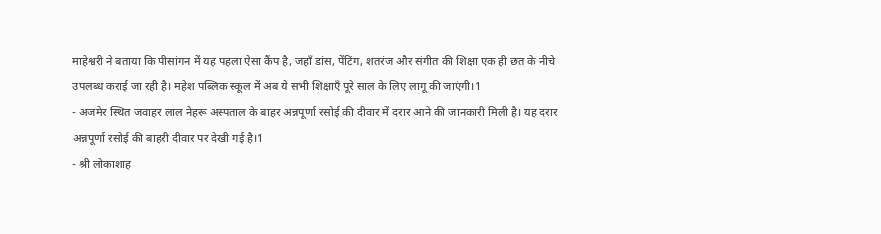माहेश्वरी ने बताया कि पीसांगन में यह पहला ऐसा कैंप है, जहाँ डांस, पेंटिंग, शतरंज और संगीत की शिक्षा एक ही छत के नीचे उपलब्ध कराई जा रही है। महेश पब्लिक स्कूल में अब ये सभी शिक्षाएँ पूरे साल के लिए लागू की जाएंगी।1
- अजमेर स्थित जवाहर लाल नेहरू अस्पताल के बाहर अन्नपूर्णा रसोई की दीवार में दरार आने की जानकारी मिली है। यह दरार अन्नपूर्णा रसोई की बाहरी दीवार पर देखी गई है।1
- श्री लोकाशाह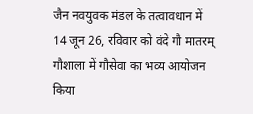जैन नवयुवक मंडल के तत्वावधान में 14 जून 26, रविवार को वंदे गौ मातरम् गौशाला में गौसेवा का भव्य आयोजन किया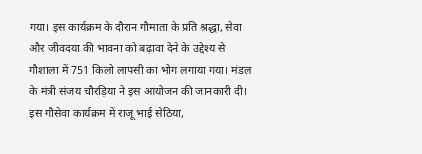गया। इस कार्यक्रम के दौरान गौमाता के प्रति श्रद्धा, सेवा और जीवदया की भावना को बढ़ावा देने के उद्देश्य से गौशाला में 751 किलो लापसी का भोग लगाया गया। मंडल के मंत्री संजय चौरड़िया ने इस आयोजन की जानकारी दी। इस गौसेवा कार्यक्रम में राजू भाई सेठिया,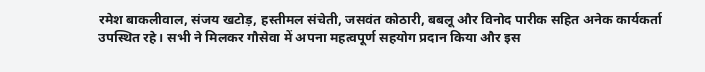रमेश बाकलीवाल, संजय खटोड़, हस्तीमल संचेती, जसवंत कोठारी, बबलू और विनोद पारीक सहित अनेक कार्यकर्ता उपस्थित रहे। सभी ने मिलकर गौसेवा में अपना महत्वपूर्ण सहयोग प्रदान किया और इस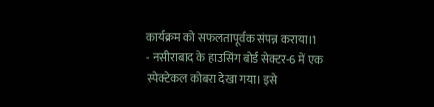कार्यक्रम को सफलतापूर्वक संपन्न कराया।1
- नसीराबाद के हाउसिंग बोर्ड सेक्टर-6 में एक स्पेक्टेकल कोबरा देखा गया। इसे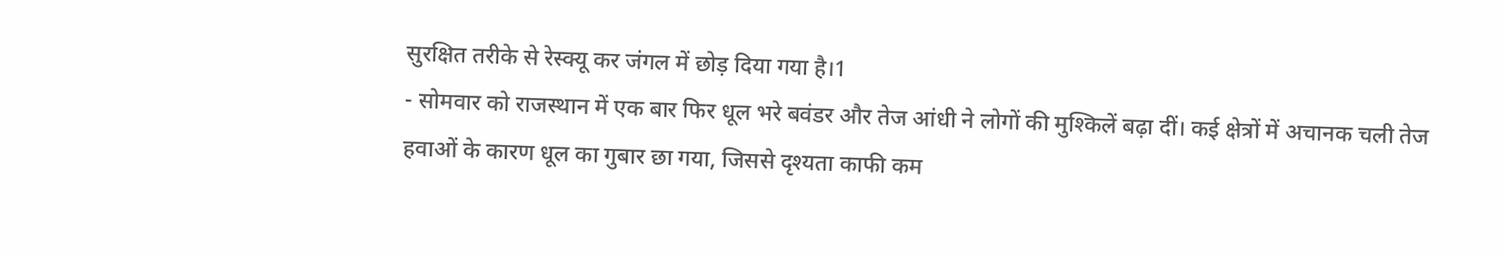सुरक्षित तरीके से रेस्क्यू कर जंगल में छोड़ दिया गया है।1
- सोमवार को राजस्थान में एक बार फिर धूल भरे बवंडर और तेज आंधी ने लोगों की मुश्किलें बढ़ा दीं। कई क्षेत्रों में अचानक चली तेज हवाओं के कारण धूल का गुबार छा गया, जिससे दृश्यता काफी कम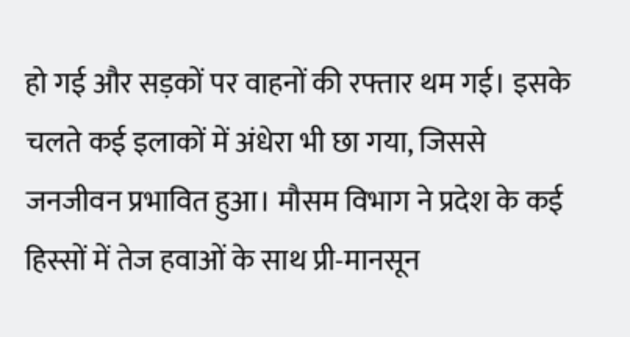हो गई और सड़कों पर वाहनों की रफ्तार थम गई। इसके चलते कई इलाकों में अंधेरा भी छा गया, जिससे जनजीवन प्रभावित हुआ। मौसम विभाग ने प्रदेश के कई हिस्सों में तेज हवाओं के साथ प्री-मानसून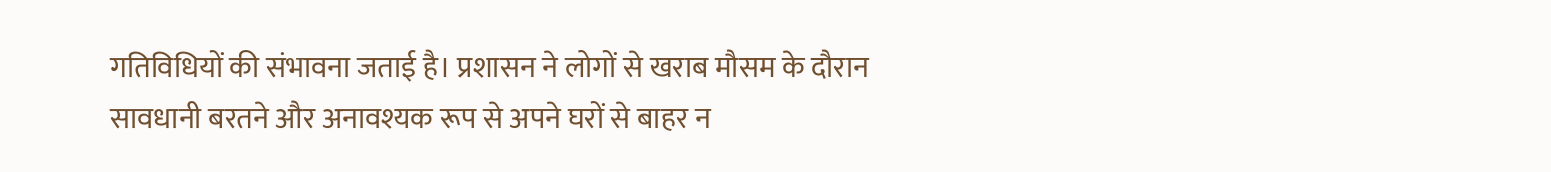गतिविधियों की संभावना जताई है। प्रशासन ने लोगों से खराब मौसम के दौरान सावधानी बरतने और अनावश्यक रूप से अपने घरों से बाहर न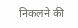निकलने की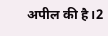अपील की है।2